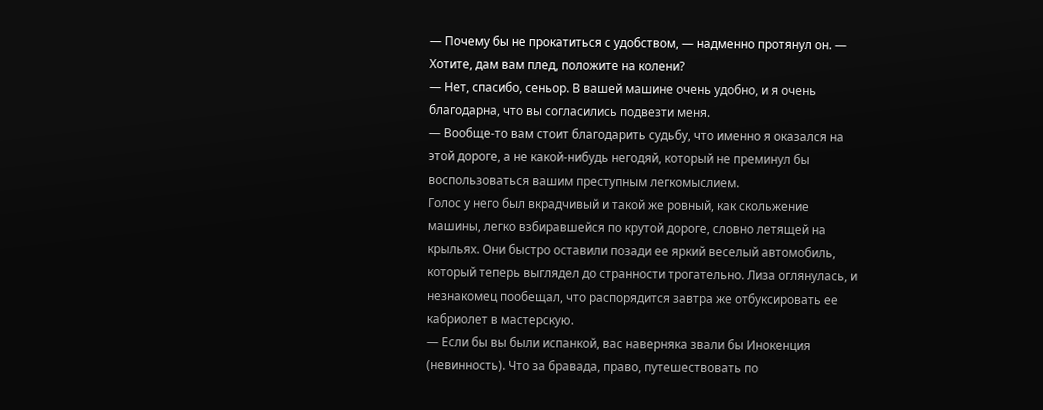— Почему бы не прокатиться с удобством, — надменно протянул он. — Хотите, дам вам плед, положите на колени?
— Нет, спасибо, сеньор. В вашей машине очень удобно, и я очень благодарна, что вы согласились подвезти меня.
— Вообще-то вам стоит благодарить судьбу, что именно я оказался на этой дороге, а не какой-нибудь негодяй, который не преминул бы воспользоваться вашим преступным легкомыслием.
Голос у него был вкрадчивый и такой же ровный, как скольжение машины, легко взбиравшейся по крутой дороге, словно летящей на крыльях. Они быстро оставили позади ее яркий веселый автомобиль, который теперь выглядел до странности трогательно. Лиза оглянулась, и незнакомец пообещал, что распорядится завтра же отбуксировать ее кабриолет в мастерскую.
— Если бы вы были испанкой, вас наверняка звали бы Инокенция (невинность). Что за бравада, право, путешествовать по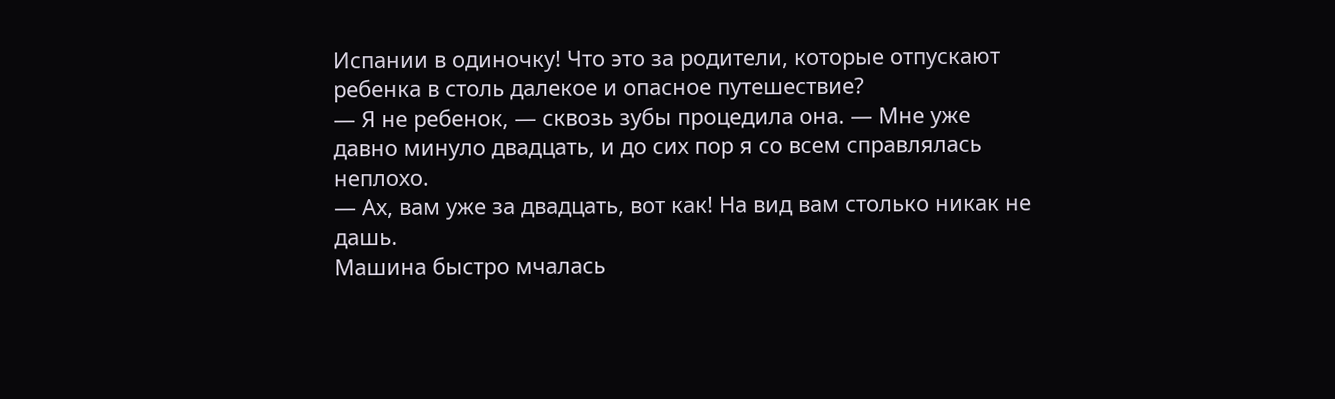Испании в одиночку! Что это за родители, которые отпускают ребенка в столь далекое и опасное путешествие?
— Я не ребенок, — сквозь зубы процедила она. — Мне уже давно минуло двадцать, и до сих пор я со всем справлялась неплохо.
— Ах, вам уже за двадцать, вот как! На вид вам столько никак не дашь.
Машина быстро мчалась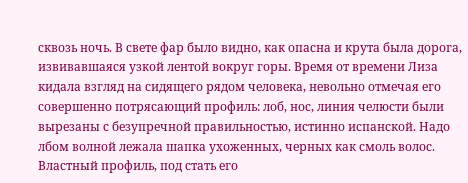сквозь ночь. В свете фар было видно, как опасна и крута была дорога, извивавшаяся узкой лентой вокруг горы. Время от времени Лиза кидала взгляд на сидящего рядом человека, невольно отмечая его совершенно потрясающий профиль: лоб, нос, линия челюсти были вырезаны с безупречной правильностью, истинно испанской. Надо лбом волной лежала шапка ухоженных, черных как смоль волос. Властный профиль, под стать его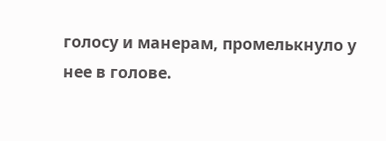голосу и манерам, промелькнуло у нее в голове.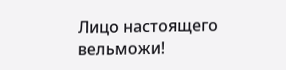Лицо настоящего вельможи!